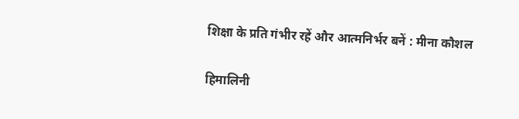शिक्षा के प्रति गंभीर रहें और आत्मनिर्भर बनें : मीना कौशल

हिमालिनी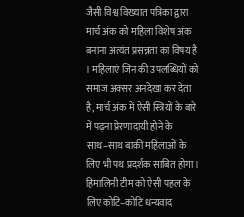जैसी विश्व विख्यात पत्रिका द्वारा मार्च अंक को महिला विशेष अंक बनाना अत्यंत प्रसन्नता का विषय है । महिलाएं जिन की उपलब्धियों को समाज अक्सर अनदेखा कर देता है, मार्च अंक में ऐसी स्त्रियों के बारे में पढ़ना प्रेरणादायी होने के साथ–साथ बाकी महिलाओं के लिए भी पथ प्रदर्शक साबित होगा । हिमालिनी टीम को ऐसी पहल के लिए कोटि–कोटि धन्यवाद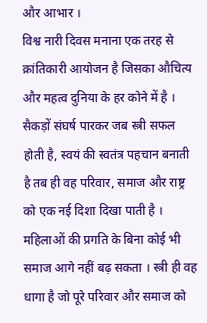और आभार ।
विश्व नारी दिवस मनाना एक तरह से क्रांतिकारी आयोजन है जिसका औचित्य और महत्व दुनिया के हर कोने में है । सैकड़ों संघर्ष पारकर जब स्त्री सफल होती है, स्वयं की स्वतंत्र पहचान बनाती है तब ही वह परिवार, समाज और राष्ट्र को एक नई दिशा दिखा पाती है । महिलाओं की प्रगति के बिना कोई भी समाज आगे नहीं बढ़ सकता । स्त्री ही वह धागा है जो पूरे परिवार और समाज को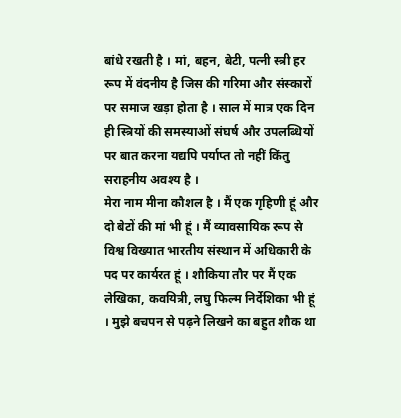बांधे रखती है । मां, बहन, बेटी, पत्नी स्त्री हर रूप में वंदनीय है जिस की गरिमा और संस्कारों पर समाज खड़ा होता है । साल में मात्र एक दिन ही स्त्रियों की समस्याओं संघर्ष और उपलब्धियों पर बात करना यद्यपि पर्याप्त तो नहीं किंतु सराहनीय अवश्य है ।
मेरा नाम मीना कौशल है । मैं एक गृहिणी हूं और दो बेटों की मां भी हूं । मैं व्यावसायिक रूप से विश्व विख्यात भारतीय संस्थान में अधिकारी के पद पर कार्यरत हूं । शौकिया तौर पर मैं एक लेखिका, कवयित्री, लघु फिल्म निर्देशिका भी हूं । मुझे बचपन से पढ़ने लिखने का बहुत शौक था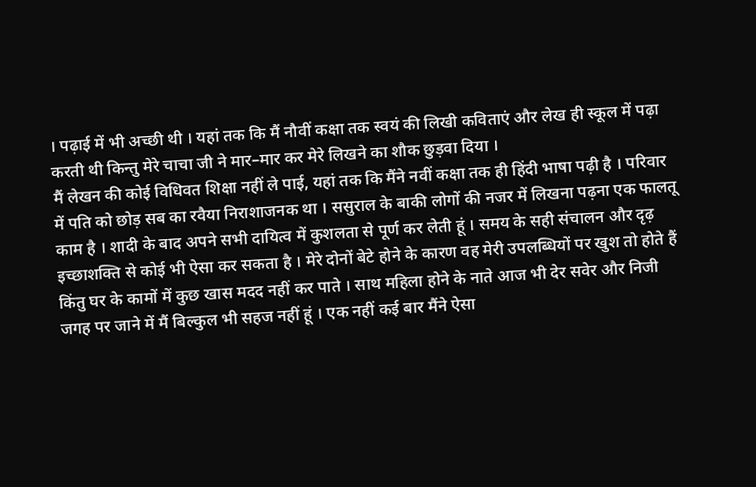। पढ़ाई में भी अच्छी थी । यहां तक कि मैं नौवीं कक्षा तक स्वयं की लिखी कविताएं और लेख ही स्कूल में पढ़ा करती थी किन्तु मेरे चाचा जी ने मार–मार कर मेरे लिखने का शौक छुड़वा दिया ।
मैं लेखन की कोई विधिवत शिक्षा नहीं ले पाई, यहां तक कि मैंने नवीं कक्षा तक ही हिंदी भाषा पढ़ी है । परिवार में पति को छोड़ सब का रवैया निराशाजनक था । ससुराल के बाकी लोगों की नजर में लिखना पढ़ना एक फालतू काम है । शादी के बाद अपने सभी दायित्व में कुशलता से पूर्ण कर लेती हूं । समय के सही संचालन और दृढ़ इच्छाशक्ति से कोई भी ऐसा कर सकता है । मेरे दोनों बेटे होने के कारण वह मेरी उपलब्धियों पर खुश तो होते हैं किंतु घर के कामों में कुछ खास मदद नहीं कर पाते । साथ महिला होने के नाते आज भी देर सवेर और निजी जगह पर जाने में मैं बिल्कुल भी सहज नहीं हूं । एक नहीं कई बार मैंने ऐसा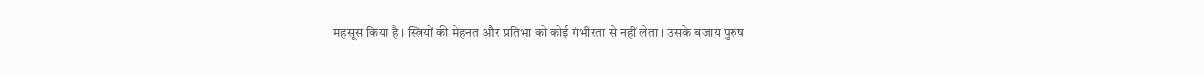महसूस किया है । स्त्रियों की मेहनत और प्रतिभा को कोई गंभीरता से नहीं लेता । उसके बजाय पुरुष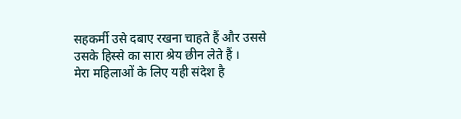सहकर्मी उसे दबाए रखना चाहते हैं और उससे उसके हिस्से का सारा श्रेय छीन लेते हैं ।
मेरा महिलाओं के लिए यही संदेश है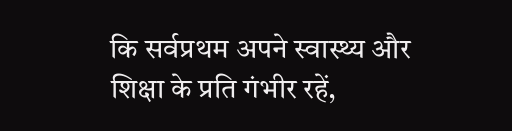कि सर्वप्रथम अपने स्वास्थ्य और शिक्षा के प्रति गंभीर रहें,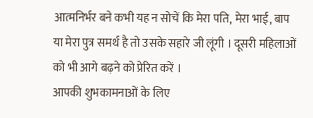आत्मनिर्भर बने कभी यह न सोचें कि मेरा पति, मेरा भाई, बाप या मेरा पुत्र समर्थ है तो उसके सहारे जी लूंगी । दूसरी महिलाओं को भी आगे बढ़ने को प्रेरित करें ।
आपकी शुभकामनाओं के लिए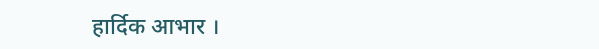हार्दिक आभार ।